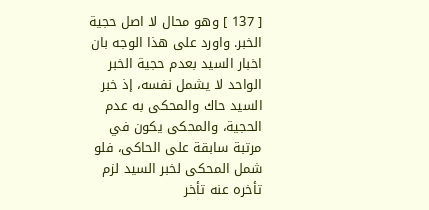[ 137 ] وهو محال لا اصل حجية الخبر. واورد على هذا الوجه بان اخبار السيد بعدم حجية الخبر الواحد لا يشمل نفسه، إذ خبر السيد حاك والمحكى به عدم الحجية، والمحكى يكون في مرتبة سابقة على الحاكى، فلو شمل المحكى لخبر السيد لزم تأخره عنه تأخر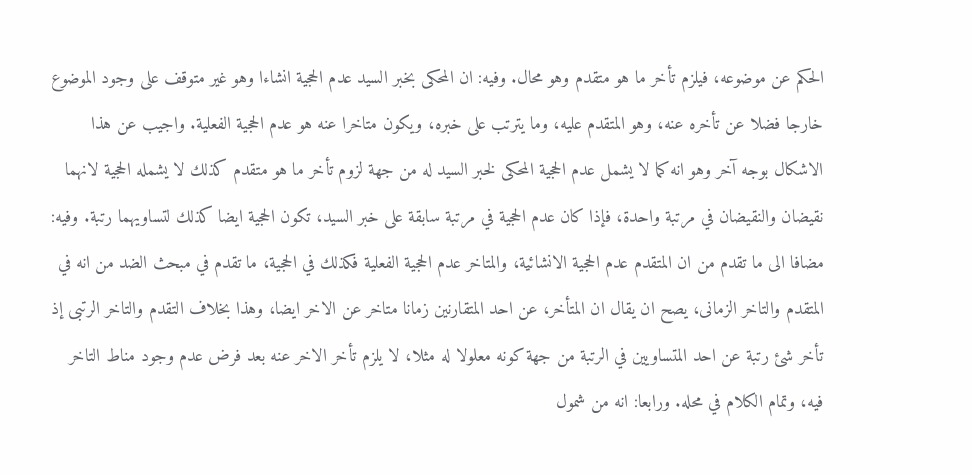الحكم عن موضوعه، فيلزم تأخر ما هو متقدم وهو محال. وفيه: ان المحكى بخبر السيد عدم الحجية انشاءا وهو غير متوقف على وجود الموضوع خارجا فضلا عن تأخره عنه، وهو المتقدم عليه، وما يترتب على خبره، ويكون متاخرا عنه هو عدم الحجية الفعلية. واجيب عن هذا الاشكال بوجه آخر وهو انه كما لا يشمل عدم الحجية المحكى لخبر السيد له من جهة لزوم تأخر ما هو متقدم كذلك لا يشمله الحجية لانهما نقيضان والنقيضان في مرتبة واحدة، فإذا كان عدم الحجية في مرتبة سابقة على خبر السيد، تكون الحجية ايضا كذلك لتساويهما رتبة. وفيه: مضافا الى ما تقدم من ان المتقدم عدم الحجية الانشائية، والمتاخر عدم الحجية الفعلية فكذلك في الحجية، ما تقدم في مبحث الضد من انه في المتقدم والتاخر الزمانى، يصح ان يقال ان المتأخر، عن احد المتقارنين زمانا متاخر عن الاخر ايضا، وهذا بخلاف التقدم والتاخر الرتبى إذ تأخر شئ رتبة عن احد المتساويين في الرتبة من جهة كونه معلولا له مثلا، لا يلزم تأخر الاخر عنه بعد فرض عدم وجود مناط التاخر فيه، وتمام الكلام في محله. ورابعا: انه من شمول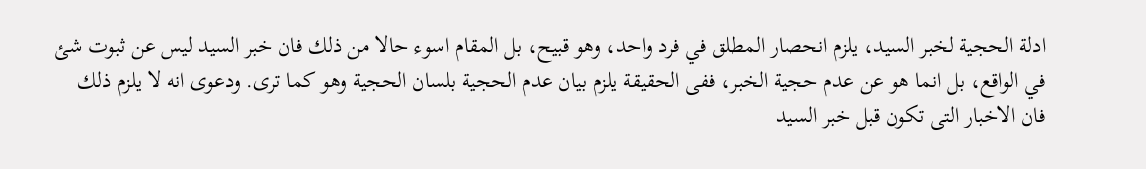ادلة الحجية لخبر السيد، يلزم انحصار المطلق في فرد واحد، وهو قبيح، بل المقام اسوء حالا من ذلك فان خبر السيد ليس عن ثبوت شئ في الواقع، بل انما هو عن عدم حجية الخبر، ففى الحقيقة يلزم بيان عدم الحجية بلسان الحجية وهو كما ترى. ودعوى انه لا يلزم ذلك فان الاخبار التى تكون قبل خبر السيد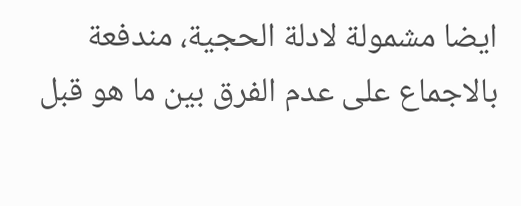ايضا مشمولة لادلة الحجية، مندفعة بالاجماع على عدم الفرق بين ما هو قبل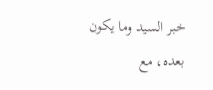خبر السيد وما يكون بعده، مع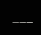___